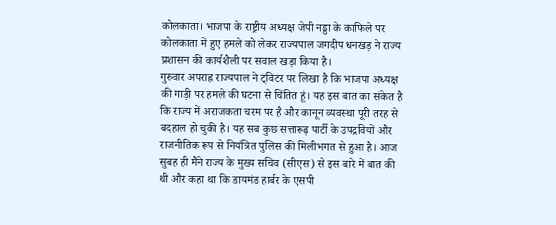कोलकाता। भाजपा के राष्ट्रीय अध्यक्ष जेपी नड्डा के काफिले पर कोलकाता में हुए हमले को लेकर राज्यपाल जगदीप धनखड़ ने राज्य प्रशासन की कार्यशैली पर सवाल खड़ा किया है।
गुरुवार अपराह्न राज्यपाल ने ट्विटर पर लिखा है कि भाजपा अध्यक्ष की गाड़ी पर हमले की घटना से चिंतित हूं। यह इस बात का संकेत है कि राज्य में अराजकता चरम पर है और कानून व्यवस्था पूरी तरह से बदहाल हो चुकी है। यह सब कुछ सत्तारूढ़ पार्टी के उपद्रवियों और राजनीतिक रूप से नियंत्रित पुलिस की मिलीभगत से हुआ है। आज सुबह ही मैंने राज्य के मुख्य सचिव (सीएस) से इस बारे में बात की थी और कहा था कि डायमंड हार्बर के एसपी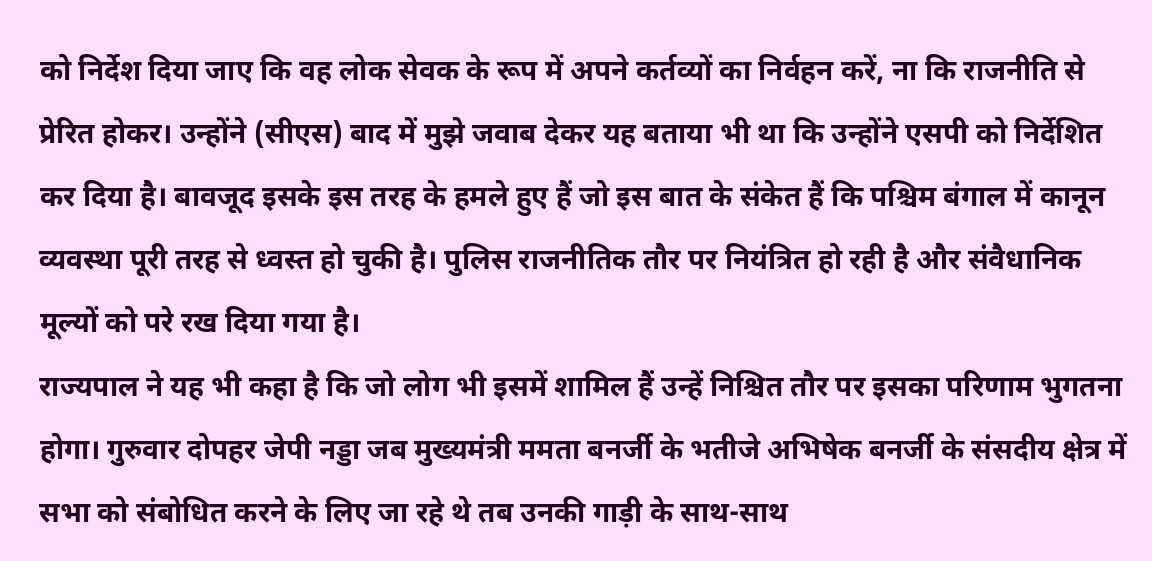को निर्देश दिया जाए कि वह लोक सेवक के रूप में अपने कर्तव्यों का निर्वहन करें, ना कि राजनीति से प्रेरित होकर। उन्होंने (सीएस) बाद में मुझे जवाब देकर यह बताया भी था कि उन्होंने एसपी को निर्देशित कर दिया है। बावजूद इसके इस तरह के हमले हुए हैं जो इस बात के संकेत हैं कि पश्चिम बंगाल में कानून व्यवस्था पूरी तरह से ध्वस्त हो चुकी है। पुलिस राजनीतिक तौर पर नियंत्रित हो रही है और संवैधानिक मूल्यों को परे रख दिया गया है।
राज्यपाल ने यह भी कहा है कि जो लोग भी इसमें शामिल हैं उन्हें निश्चित तौर पर इसका परिणाम भुगतना होगा। गुरुवार दोपहर जेपी नड्डा जब मुख्यमंत्री ममता बनर्जी के भतीजे अभिषेक बनर्जी के संसदीय क्षेत्र में सभा को संबोधित करने के लिए जा रहे थे तब उनकी गाड़ी के साथ-साथ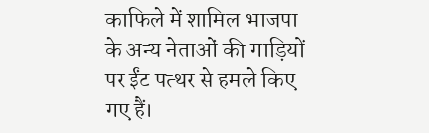काफिले में शामिल भाजपा के अन्य नेताओं की गाड़ियों पर ईंट पत्थर से हमले किए गए हैं।